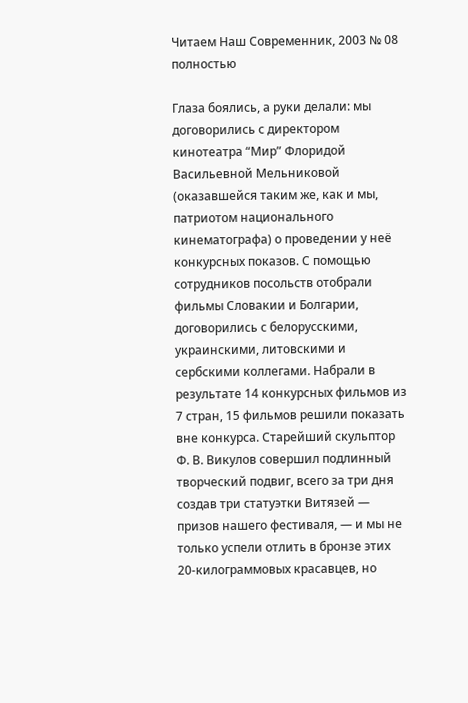Читаем Наш Современник, 2003 № 08 полностью

Глаза боялись, а руки делали: мы договорились с директором кинотеатра “Мир” Флоридой Васильевной Мельниковой (оказавшейся таким же, как и мы, патриотом национального кинематографа) о проведении у неё конкурсных показов. С помощью сотрудников посольств отобрали фильмы Словакии и Болгарии, договорились с белорусскими, украинскими, литовскими и сербскими коллегами. Набрали в результате 14 конкурсных фильмов из 7 стран, 15 фильмов решили показать вне конкурса. Старейший скульптор Ф. В. Викулов совершил подлинный творческий подвиг, всего за три дня создав три статуэтки Витязей — призов нашего фестиваля, — и мы не только успели отлить в бронзе этих 20-килограммовых красавцев, но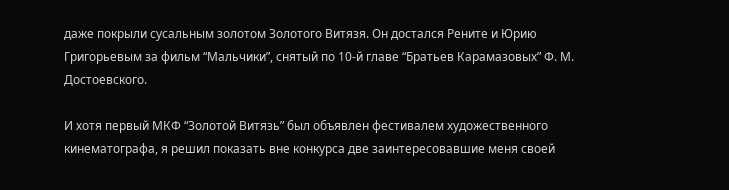даже покрыли сусальным золотом Золотого Витязя. Он достался Рените и Юрию Григорьевым за фильм “Мальчики”, снятый по 10-й главе “Братьев Карамазовых” Ф. М. Достоевского.

И хотя первый МКФ “Золотой Витязь” был объявлен фестивалем художественного кинематографа, я решил показать вне конкурса две заинтересовавшие меня своей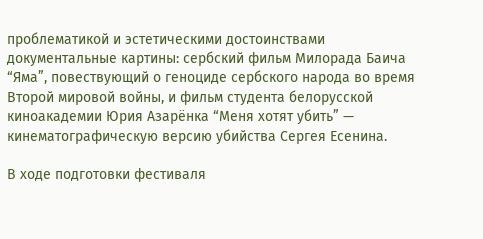проблематикой и эстетическими достоинствами документальные картины: сербский фильм Милорада Баича “Яма”, повествующий о геноциде сербского народа во время Второй мировой войны, и фильм студента белорусской киноакадемии Юрия Азарёнка “Меня хотят убить” — кинематографическую версию убийства Сергея Есенина.

В ходе подготовки фестиваля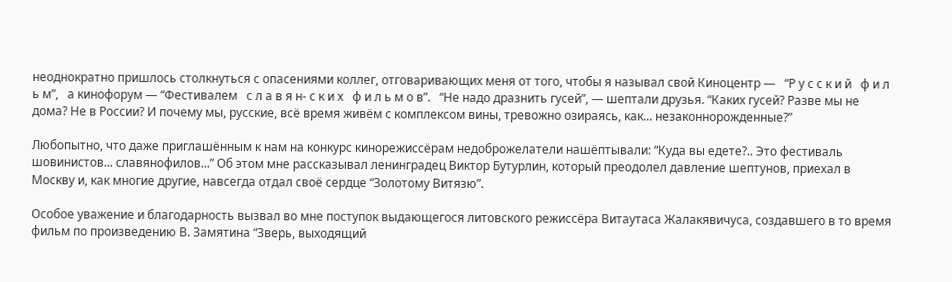неоднократно пришлось столкнуться с опасениями коллег, отговаривающих меня от того, чтобы я называл свой Киноцентр —   “Р у с с к и й   ф и л ь м”,   а кинофорум — “Фестивалем   с л а в я н- с к и х   ф и л ь м о в”.   “Не надо дразнить гусей”, — шептали друзья. “Каких гусей? Разве мы не дома? Не в России? И почему мы, русские, всё время живём с комплексом вины, тревожно озираясь, как... незаконнорожденные?”

Любопытно, что даже приглашённым к нам на конкурс кинорежиссёрам недоброжелатели нашёптывали: “Куда вы едете?.. Это фестиваль шовинистов... славянофилов...” Об этом мне рассказывал ленинградец Виктор Бутурлин, который преодолел давление шептунов, приехал в Москву и, как многие другие, навсегда отдал своё сердце “Золотому Витязю”.

Особое уважение и благодарность вызвал во мне поступок выдающегося литовского режиссёра Витаутаса Жалакявичуса, создавшего в то время фильм по произведению В. Замятина “Зверь, выходящий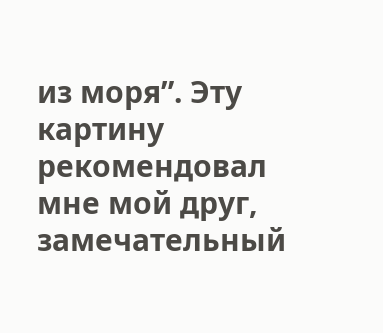из моря”. Эту картину рекомендовал мне мой друг, замечательный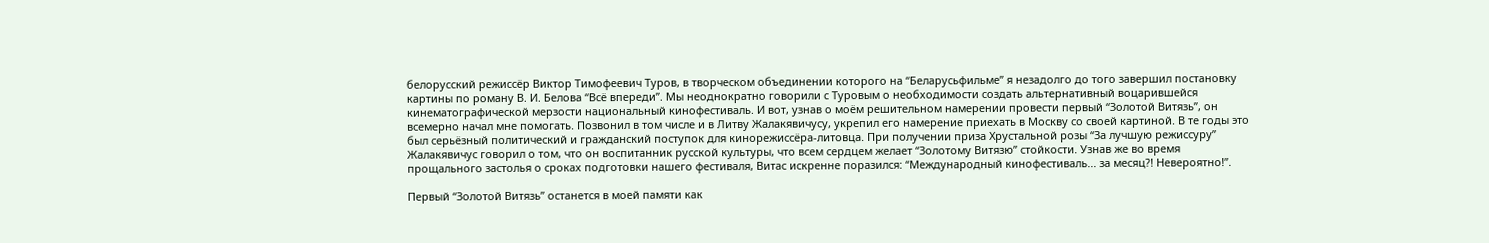белорусский режиссёр Виктор Тимофеевич Туров, в творческом объединении которого на “Беларусьфильме” я незадолго до того завершил постановку картины по роману В. И. Белова “Всё впереди”. Мы неоднократно говорили с Туровым о необходимости создать альтернативный воцарившейся кинематографической мерзости национальный кинофестиваль. И вот, узнав о моём решительном намерении провести первый “Золотой Витязь”, он всемерно начал мне помогать. Позвонил в том числе и в Литву Жалакявичусу, укрепил его намерение приехать в Москву со своей картиной. В те годы это был серьёзный политический и гражданский поступок для кинорежиссёра-литовца. При получении приза Хрустальной розы “За лучшую режиссуру” Жалакявичус говорил о том, что он воспитанник русской культуры, что всем сердцем желает “Золотому Витязю” стойкости. Узнав же во время прощального застолья о сроках подготовки нашего фестиваля, Витас искренне поразился: “Международный кинофестиваль... за месяц?! Невероятно!”.

Первый “Золотой Витязь” останется в моей памяти как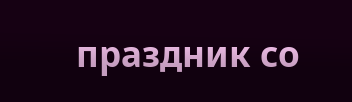праздник со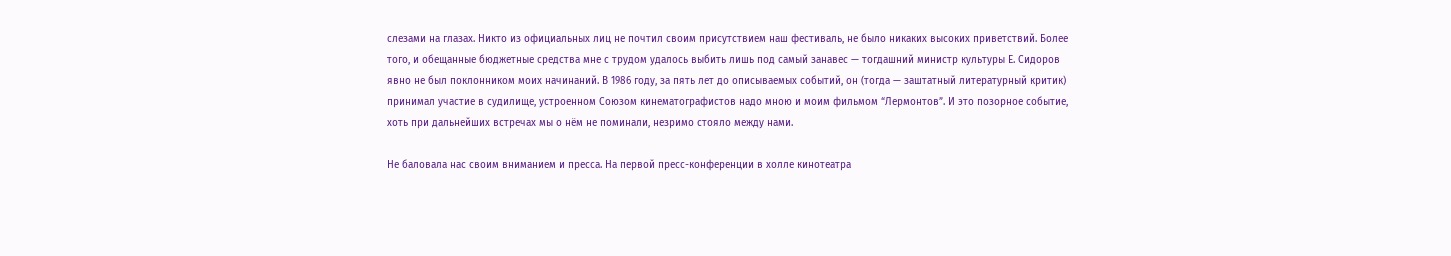слезами на глазах. Никто из официальных лиц не почтил своим присутствием наш фестиваль, не было никаких высоких приветствий. Более того, и обещанные бюджетные средства мне с трудом удалось выбить лишь под самый занавес — тогдашний министр культуры Е. Сидоров явно не был поклонником моих начинаний. В 1986 году, за пять лет до описываемых событий, он (тогда — заштатный литературный критик) принимал участие в судилище, устроенном Союзом кинематографистов надо мною и моим фильмом “Лермонтов”. И это позорное событие, хоть при дальнейших встречах мы о нём не поминали, незримо стояло между нами.

Не баловала нас своим вниманием и пресса. На первой пресс-конференции в холле кинотеатра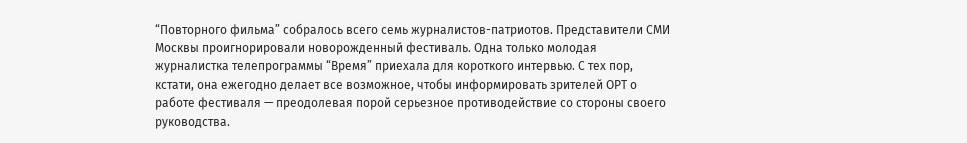“Повторного фильма” собралось всего семь журналистов-патриотов. Представители СМИ Москвы проигнорировали новорожденный фестиваль. Одна только молодая журналистка телепрограммы “Время” приехала для короткого интервью. С тех пор, кстати, она ежегодно делает все возможное, чтобы информировать зрителей ОРТ о работе фестиваля — преодолевая порой серьезное противодействие со стороны своего руководства.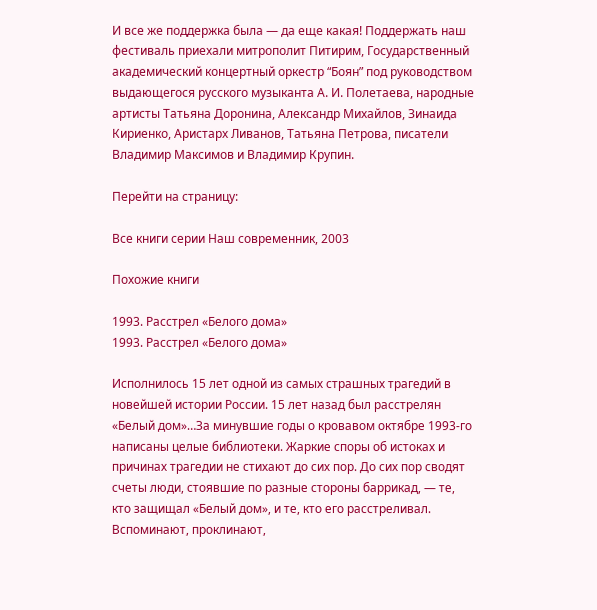И все же поддержка была — да еще какая! Поддержать наш фестиваль приехали митрополит Питирим, Государственный академический концертный оркестр “Боян” под руководством выдающегося русского музыканта А. И. Полетаева, народные артисты Татьяна Доронина, Александр Михайлов, Зинаида Кириенко, Аристарх Ливанов, Татьяна Петрова, писатели Владимир Максимов и Владимир Крупин.

Перейти на страницу:

Все книги серии Наш современник, 2003

Похожие книги

1993. Расстрел «Белого дома»
1993. Расстрел «Белого дома»

Исполнилось 15 лет одной из самых страшных трагедий в новейшей истории России. 15 лет назад был расстрелян «Белый дом»…За минувшие годы о кровавом октябре 1993-го написаны целые библиотеки. Жаркие споры об истоках и причинах трагедии не стихают до сих пор. До сих пор сводят счеты люди, стоявшие по разные стороны баррикад, — те, кто защищал «Белый дом», и те, кто его расстреливал. Вспоминают, проклинают,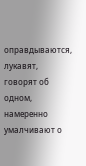оправдываются, лукавят, говорят об одном, намеренно умалчивают о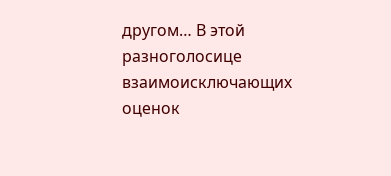другом… В этой разноголосице взаимоисключающих оценок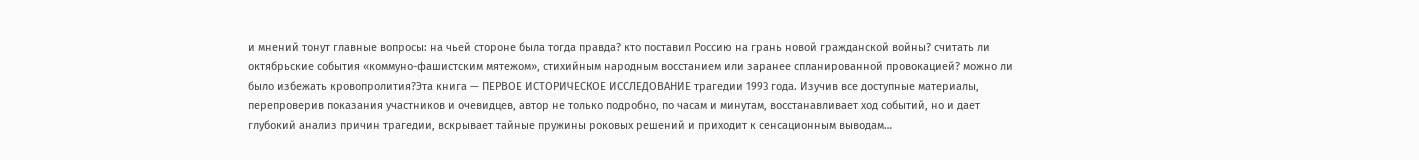и мнений тонут главные вопросы: на чьей стороне была тогда правда? кто поставил Россию на грань новой гражданской войны? считать ли октябрьские события «коммуно-фашистским мятежом», стихийным народным восстанием или заранее спланированной провокацией? можно ли было избежать кровопролития?Эта книга — ПЕРВОЕ ИСТОРИЧЕСКОЕ ИССЛЕДОВАНИЕ трагедии 1993 года. Изучив все доступные материалы, перепроверив показания участников и очевидцев, автор не только подробно, по часам и минутам, восстанавливает ход событий, но и дает глубокий анализ причин трагедии, вскрывает тайные пружины роковых решений и приходит к сенсационным выводам…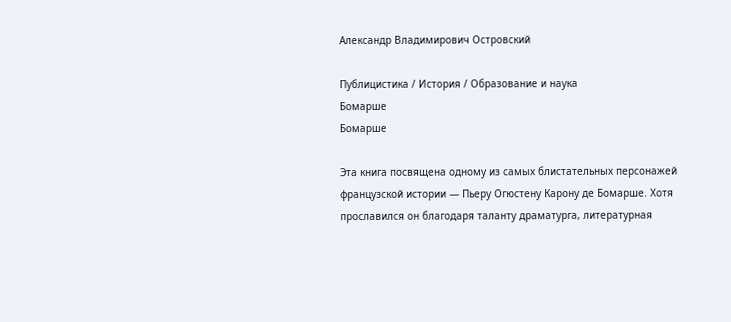Александр Владимирович Островский

Публицистика / История / Образование и наука
Бомарше
Бомарше

Эта книга посвящена одному из самых блистательных персонажей французской истории — Пьеру Огюстену Карону де Бомарше. Хотя прославился он благодаря таланту драматурга, литературная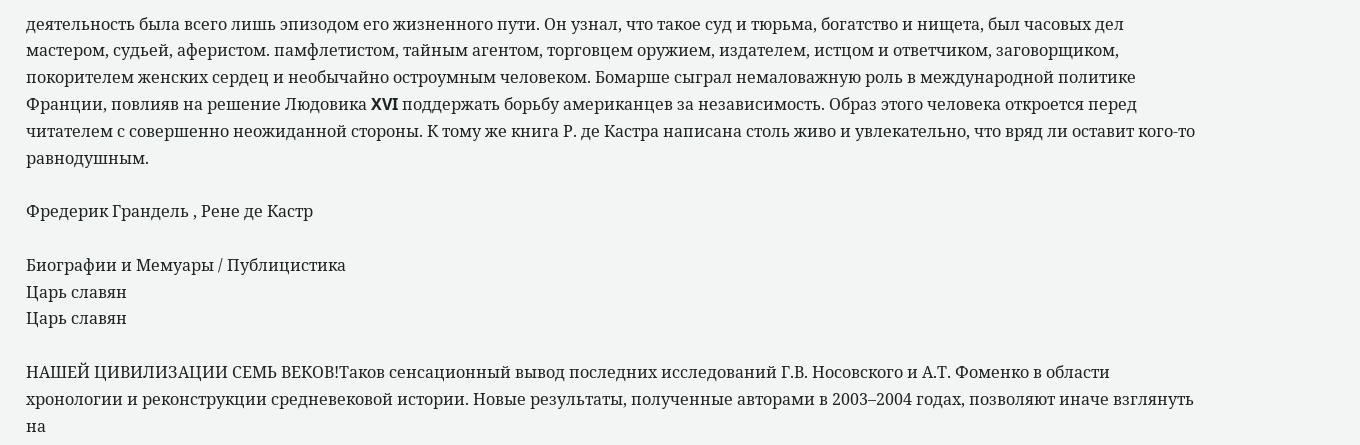деятельность была всего лишь эпизодом его жизненного пути. Он узнал, что такое суд и тюрьма, богатство и нищета, был часовых дел мастером, судьей, аферистом. памфлетистом, тайным агентом, торговцем оружием, издателем, истцом и ответчиком, заговорщиком, покорителем женских сердец и необычайно остроумным человеком. Бомарше сыграл немаловажную роль в международной политике Франции, повлияв на решение Людовика XVI поддержать борьбу американцев за независимость. Образ этого человека откроется перед читателем с совершенно неожиданной стороны. К тому же книга Р. де Кастра написана столь живо и увлекательно, что вряд ли оставит кого-то равнодушным.

Фредерик Грандель , Рене де Кастр

Биографии и Мемуары / Публицистика
Царь славян
Царь славян

НАШЕЙ ЦИВИЛИЗАЦИИ СЕМЬ ВЕКОВ!Таков сенсационный вывод последних исследований Г.В. Носовского и А.Т. Фоменко в области хронологии и реконструкции средневековой истории. Новые результаты, полученные авторами в 2003–2004 годах, позволяют иначе взглянуть на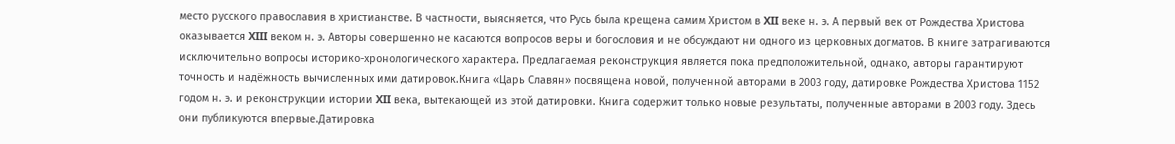место русского православия в христианстве. В частности, выясняется, что Русь была крещена самим Христом в XII веке н. э. А первый век от Рождества Христова оказывается XIII веком н. э. Авторы совершенно не касаются вопросов веры и богословия и не обсуждают ни одного из церковных догматов. В книге затрагиваются исключительно вопросы историко-хронологического характера. Предлагаемая реконструкция является пока предположительной, однако, авторы гарантируют точность и надёжность вычисленных ими датировок.Книга «Царь Славян» посвящена новой, полученной авторами в 2003 году, датировке Рождества Христова 1152 годом н. э. и реконструкции истории XII века, вытекающей из этой датировки. Книга содержит только новые результаты, полученные авторами в 2003 году. Здесь они публикуются впервые.Датировка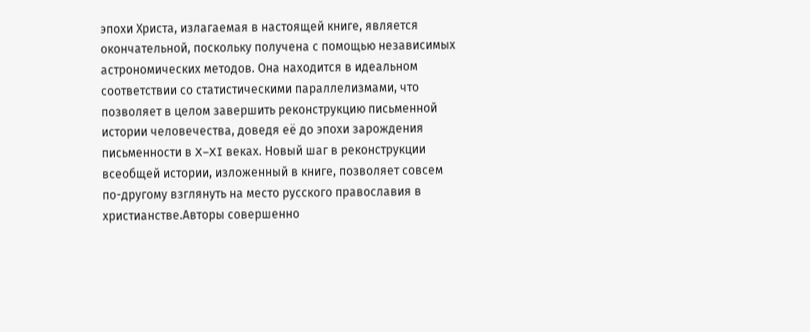эпохи Христа, излагаемая в настоящей книге, является окончательной, поскольку получена с помощью независимых астрономических методов. Она находится в идеальном соответствии со статистическими параллелизмами, что позволяет в целом завершить реконструкцию письменной истории человечества, доведя её до эпохи зарождения письменности в X–XI веках. Новый шаг в реконструкции всеобщей истории, изложенный в книге, позволяет совсем по-другому взглянуть на место русского православия в христианстве.Авторы совершенно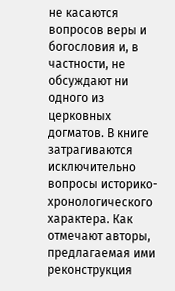не касаются вопросов веры и богословия и, в частности, не обсуждают ни одного из церковных догматов. В книге затрагиваются исключительно вопросы историко-хронологического характера. Как отмечают авторы, предлагаемая ими реконструкция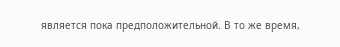является пока предположительной. В то же время,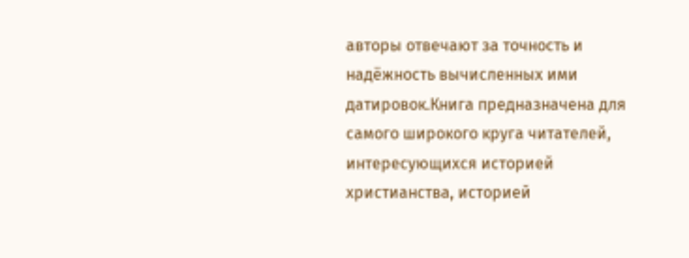авторы отвечают за точность и надёжность вычисленных ими датировок.Книга предназначена для самого широкого круга читателей, интересующихся историей христианства, историей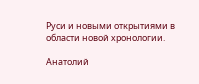Руси и новыми открытиями в области новой хронологии.

Анатолий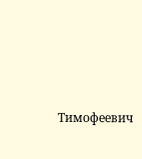Тимофеевич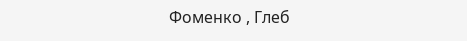Фоменко , Глеб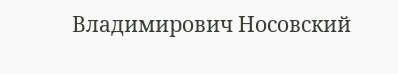Владимирович Носовский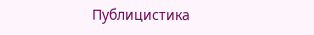Публицистика